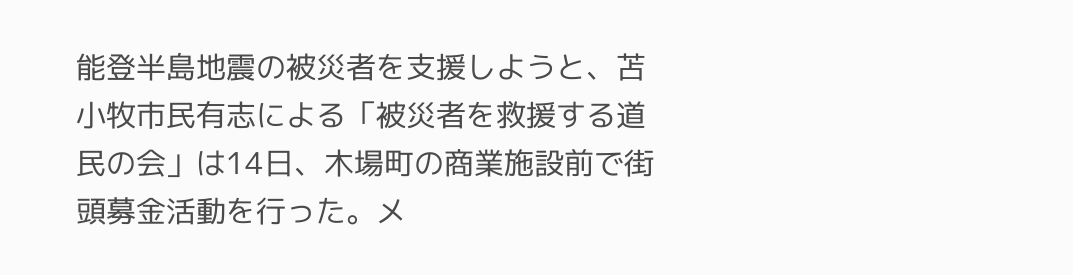能登半島地震の被災者を支援しようと、苫小牧市民有志による「被災者を救援する道民の会」は14日、木場町の商業施設前で街頭募金活動を行った。メ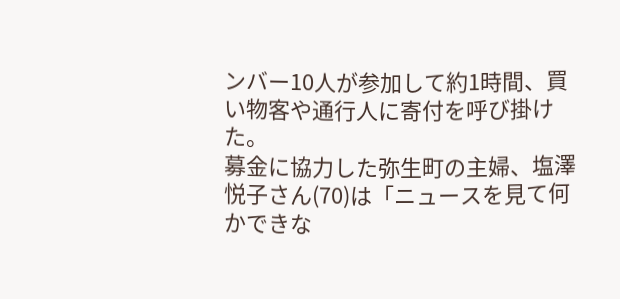ンバー10人が参加して約1時間、買い物客や通行人に寄付を呼び掛けた。
募金に協力した弥生町の主婦、塩澤悦子さん(70)は「ニュースを見て何かできな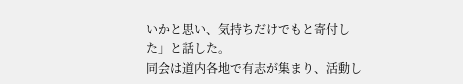いかと思い、気持ちだけでもと寄付した」と話した。
同会は道内各地で有志が集まり、活動し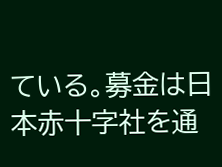ている。募金は日本赤十字社を通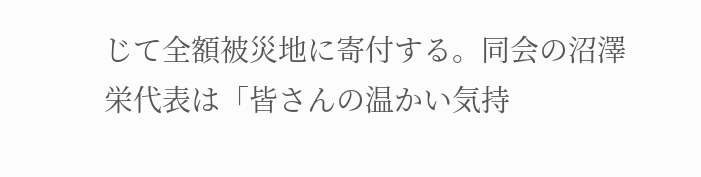じて全額被災地に寄付する。同会の沼澤栄代表は「皆さんの温かい気持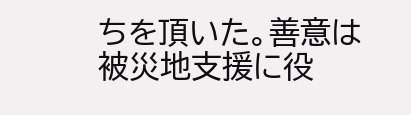ちを頂いた。善意は被災地支援に役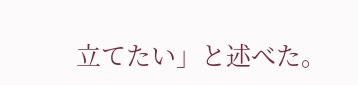立てたい」と述べた。